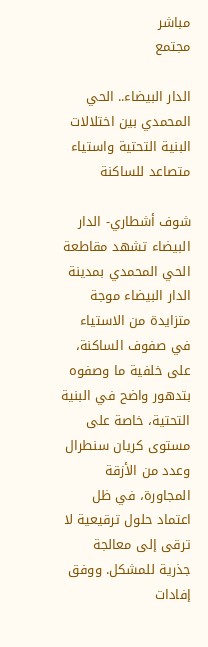مباشر
مجتمع

الدار البيضاء.. الحي المحمدي بين اختلالات البنية التحتية واستياء متصاعد للساكنة

شوف أشطاري- الدار البيضاء تشهد مقاطعة الحي المحمدي بمدينة الدار البيضاء موجة متزايدة من الاستياء في صفوف الساكنة، على خلفية ما وصفوه بتدهور واضح في البنية التحتية، خاصة على مستوى كريان سنطرال وعدد من الأزقة المجاورة، في ظل اعتماد حلول ترقيعية لا ترقى إلى معالجة جذرية للمشكل. ووفق إفادات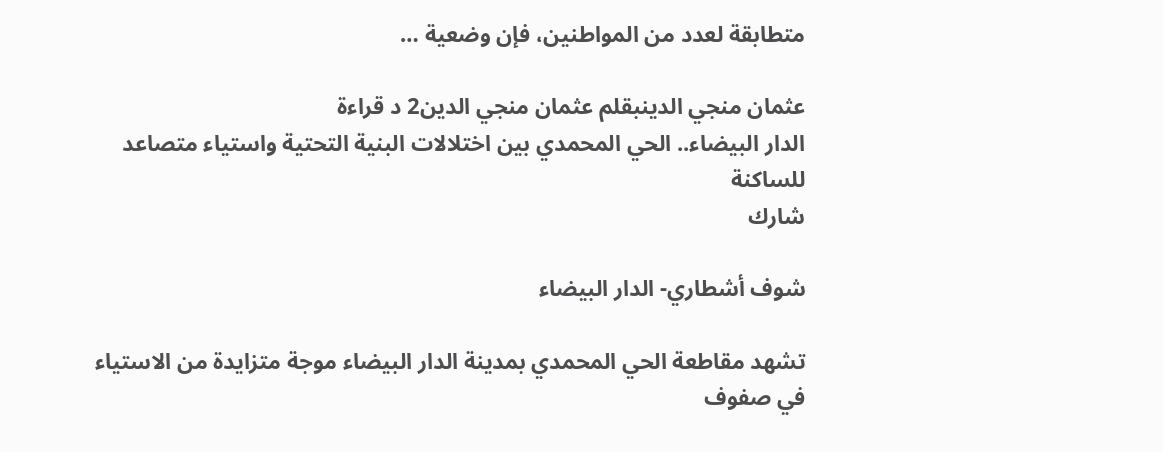متطابقة لعدد من المواطنين، فإن وضعية …

عثمان منجي الدينبقلم عثمان منجي الدين2 د قراءة
الدار البيضاء.. الحي المحمدي بين اختلالات البنية التحتية واستياء متصاعد للساكنة
شارك

شوف أشطاري- الدار البيضاء

تشهد مقاطعة الحي المحمدي بمدينة الدار البيضاء موجة متزايدة من الاستياء في صفوف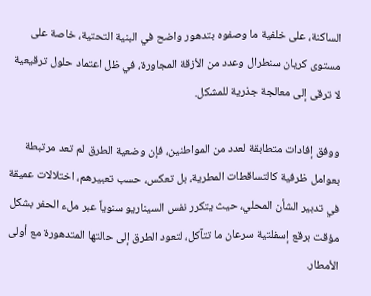الساكنة، على خلفية ما وصفوه بتدهور واضح في البنية التحتية، خاصة على مستوى كريان سنطرال وعدد من الأزقة المجاورة، في ظل اعتماد حلول ترقيعية لا ترقى إلى معالجة جذرية للمشكل.

ووفق إفادات متطابقة لعدد من المواطنين، فإن وضعية الطرق لم تعد مرتبطة بعوامل ظرفية كالتساقطات المطرية، بل تعكس، حسب تعبيرهم، اختلالات عميقة في تدبير الشأن المحلي، حيث يتكرر نفس السيناريو سنوياً عبر ملء الحفر بشكل مؤقت برقع إسفلتية سرعان ما تتآكل، لتعود الطرق إلى حالتها المتدهورة مع أولى الأمطار.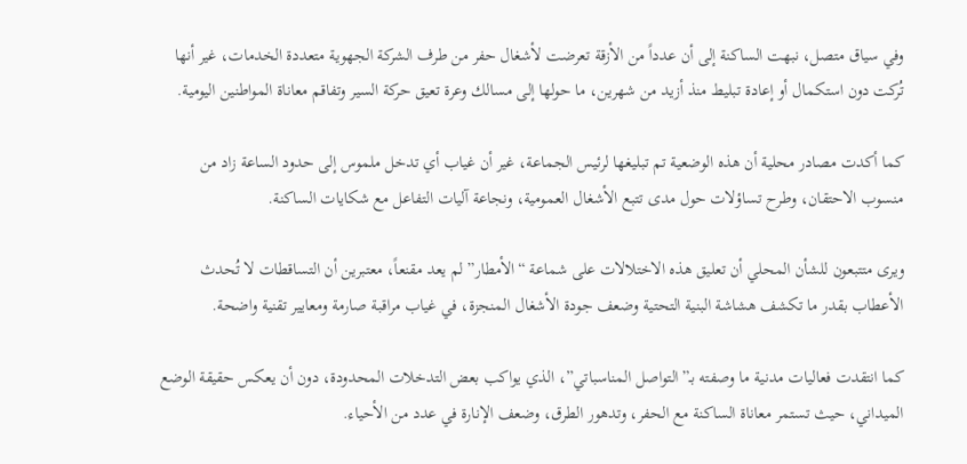وفي سياق متصل، نبهت الساكنة إلى أن عدداً من الأزقة تعرضت لأشغال حفر من طرف الشركة الجهوية متعددة الخدمات، غير أنها تُركت دون استكمال أو إعادة تبليط منذ أزيد من شهرين، ما حولها إلى مسالك وعرة تعيق حركة السير وتفاقم معاناة المواطنين اليومية.

كما أكدت مصادر محلية أن هذه الوضعية تم تبليغها لرئيس الجماعة، غير أن غياب أي تدخل ملموس إلى حدود الساعة زاد من منسوب الاحتقان، وطرح تساؤلات حول مدى تتبع الأشغال العمومية، ونجاعة آليات التفاعل مع شكايات الساكنة.

ويرى متتبعون للشأن المحلي أن تعليق هذه الاختلالات على شماعة “الأمطار” لم يعد مقنعاً، معتبرين أن التساقطات لا تُحدث الأعطاب بقدر ما تكشف هشاشة البنية التحتية وضعف جودة الأشغال المنجزة، في غياب مراقبة صارمة ومعايير تقنية واضحة.

كما انتقدت فعاليات مدنية ما وصفته بـ”التواصل المناسباتي”، الذي يواكب بعض التدخلات المحدودة، دون أن يعكس حقيقة الوضع الميداني، حيث تستمر معاناة الساكنة مع الحفر، وتدهور الطرق، وضعف الإنارة في عدد من الأحياء.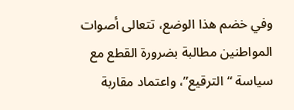وفي خضم هذا الوضع، تتعالى أصوات المواطنين مطالبة بضرورة القطع مع سياسة “الترقيع”، واعتماد مقاربة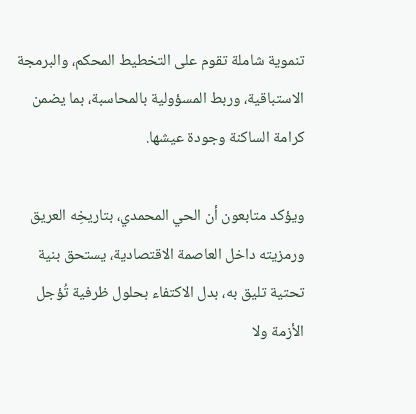تنموية شاملة تقوم على التخطيط المحكم، والبرمجة الاستباقية، وربط المسؤولية بالمحاسبة، بما يضمن كرامة الساكنة وجودة عيشها.

ويؤكد متابعون أن الحي المحمدي، بتاريخِه العريق ورمزيته داخل العاصمة الاقتصادية، يستحق بنية تحتية تليق به، بدل الاكتفاء بحلول ظرفية تُؤجل الأزمة ولا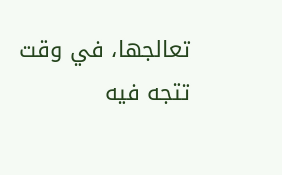تعالجها، في وقت تتجه فيه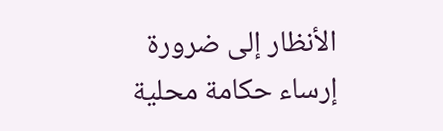الأنظار إلى ضرورة إرساء حكامة محلية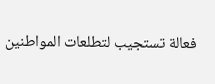فعالة تستجيب لتطلعات المواطنين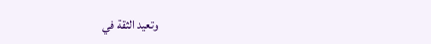وتعيد الثقة في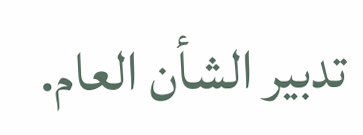تدبير الشأن العام.